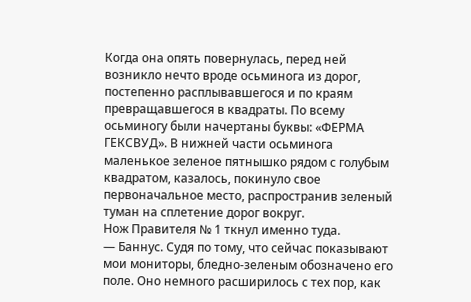Когда она опять повернулась, перед ней возникло нечто вроде осьминога из дорог, постепенно расплывавшегося и по краям превращавшегося в квадраты. По всему осьминогу были начертаны буквы: «ФЕРМА ГЕКСВУД». В нижней части осьминога маленькое зеленое пятнышко рядом с голубым квадратом, казалось, покинуло свое первоначальное место, распространив зеленый туман на сплетение дорог вокруг.
Нож Правителя № 1 ткнул именно туда.
— Баннус. Судя по тому, что сейчас показывают мои мониторы, бледно-зеленым обозначено его поле. Оно немного расширилось с тех пор, как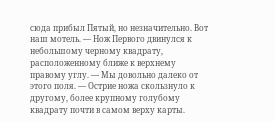сюда прибыл Пятый, но незначительно. Вот наш мотель. — Нож Первого двинулся к небольшому черному квадрату, расположенному ближе к верхнему правому углу. — Мы довольно далеко от этого поля. — Острие ножа скользнуло к другому, более крупному голубому квадрату почти в самом верху карты.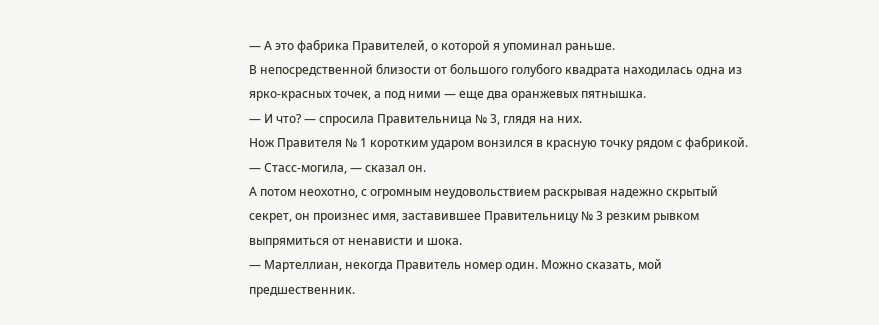— А это фабрика Правителей, о которой я упоминал раньше.
В непосредственной близости от большого голубого квадрата находилась одна из ярко-красных точек, а под ними — еще два оранжевых пятнышка.
— И что? — спросила Правительница № 3, глядя на них.
Нож Правителя № 1 коротким ударом вонзился в красную точку рядом с фабрикой.
— Стасс-могила, — сказал он.
А потом неохотно, с огромным неудовольствием раскрывая надежно скрытый секрет, он произнес имя, заставившее Правительницу № 3 резким рывком выпрямиться от ненависти и шока.
— Мартеллиан, некогда Правитель номер один. Можно сказать, мой предшественник.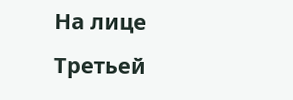На лице Третьей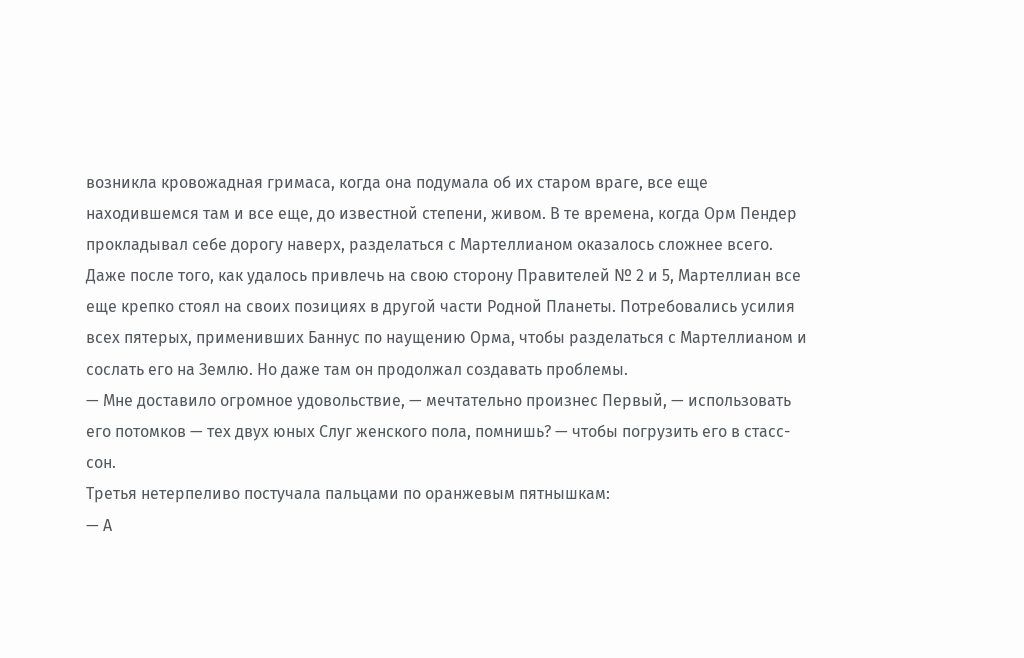возникла кровожадная гримаса, когда она подумала об их старом враге, все еще находившемся там и все еще, до известной степени, живом. В те времена, когда Орм Пендер прокладывал себе дорогу наверх, разделаться с Мартеллианом оказалось сложнее всего. Даже после того, как удалось привлечь на свою сторону Правителей № 2 и 5, Мартеллиан все еще крепко стоял на своих позициях в другой части Родной Планеты. Потребовались усилия всех пятерых, применивших Баннус по наущению Орма, чтобы разделаться с Мартеллианом и сослать его на Землю. Но даже там он продолжал создавать проблемы.
— Мне доставило огромное удовольствие, — мечтательно произнес Первый, — использовать его потомков — тех двух юных Слуг женского пола, помнишь? — чтобы погрузить его в стасс-сон.
Третья нетерпеливо постучала пальцами по оранжевым пятнышкам:
— А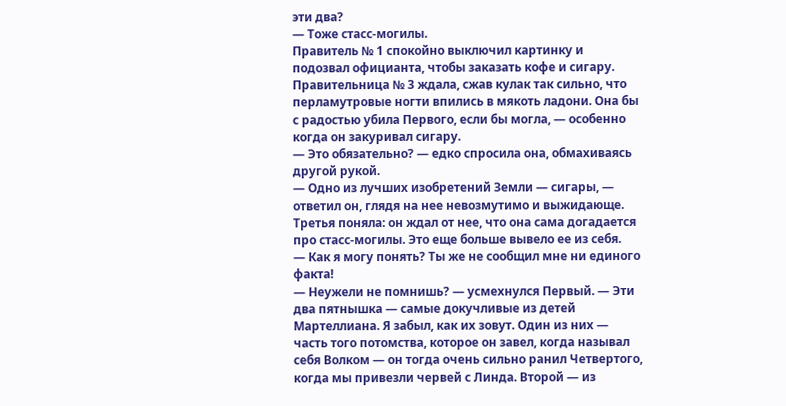эти два?
— Тоже стасс-могилы.
Правитель № 1 спокойно выключил картинку и подозвал официанта, чтобы заказать кофе и сигару. Правительница № 3 ждала, сжав кулак так сильно, что перламутровые ногти впились в мякоть ладони. Она бы с радостью убила Первого, если бы могла, — особенно когда он закуривал сигару.
— Это обязательно? — едко спросила она, обмахиваясь другой рукой.
— Одно из лучших изобретений Земли — сигары, — ответил он, глядя на нее невозмутимо и выжидающе.
Третья поняла: он ждал от нее, что она сама догадается про стасс-могилы. Это еще больше вывело ее из себя.
— Как я могу понять? Ты же не сообщил мне ни единого факта!
— Неужели не помнишь? — усмехнулся Первый. — Эти два пятнышка — самые докучливые из детей Мартеллиана. Я забыл, как их зовут. Один из них — часть того потомства, которое он завел, когда называл себя Волком — он тогда очень сильно ранил Четвертого, когда мы привезли червей с Линда. Второй — из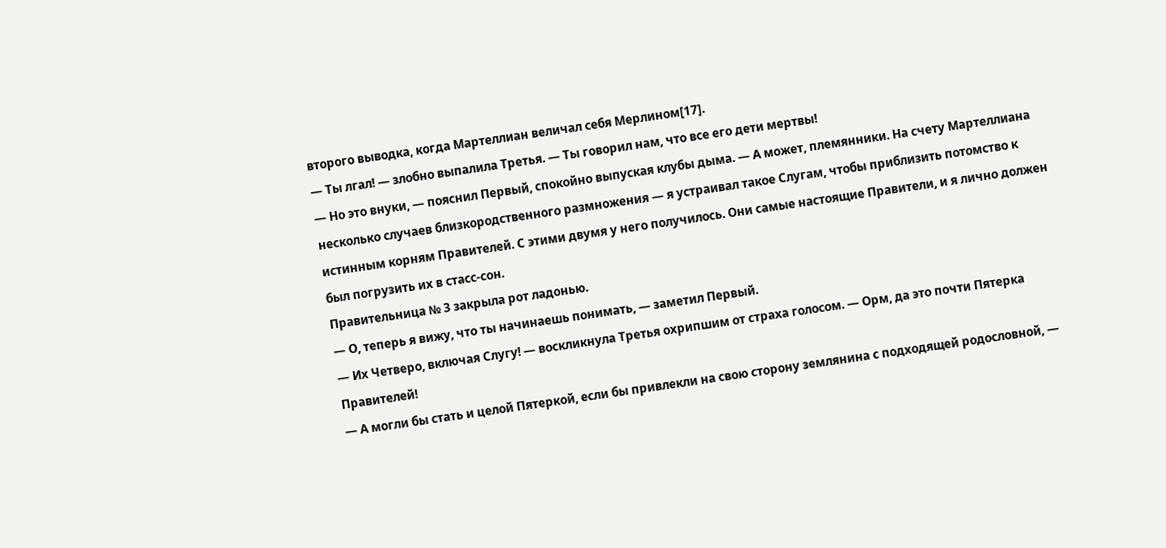второго выводка, когда Мартеллиан величал себя Мерлином[17].
— Ты лгал! — злобно выпалила Третья. — Ты говорил нам, что все его дети мертвы!
— Но это внуки, — пояснил Первый, спокойно выпуская клубы дыма. — А может, племянники. На счету Мартеллиана несколько случаев близкородственного размножения — я устраивал такое Слугам, чтобы приблизить потомство к истинным корням Правителей. С этими двумя у него получилось. Они самые настоящие Правители, и я лично должен был погрузить их в стасс-сон.
Правительница № 3 закрыла рот ладонью.
— О, теперь я вижу, что ты начинаешь понимать, — заметил Первый.
— Их Четверо, включая Слугу! — воскликнула Третья охрипшим от страха голосом. — Орм, да это почти Пятерка Правителей!
— А могли бы стать и целой Пятеркой, если бы привлекли на свою сторону землянина с подходящей родословной, —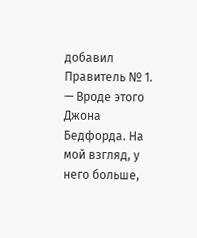добавил Правитель № 1. — Вроде этого Джона Бедфорда. На мой взгляд, у него больше,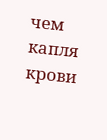чем капля крови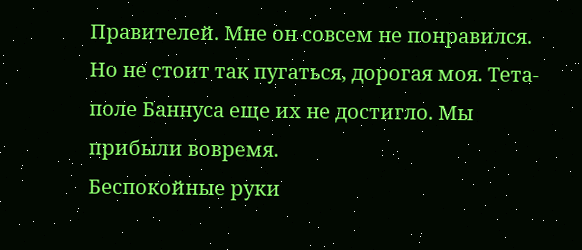Правителей. Мне он совсем не понравился. Но не стоит так пугаться, дорогая моя. Тета-поле Баннуса еще их не достигло. Мы прибыли вовремя.
Беспокойные руки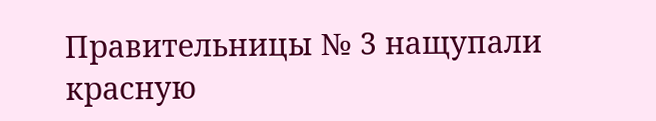Правительницы № 3 нащупали красную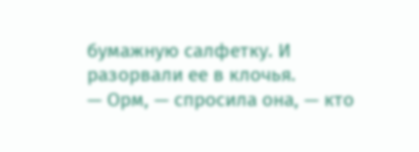бумажную салфетку. И разорвали ее в клочья.
— Орм, — спросила она, — кто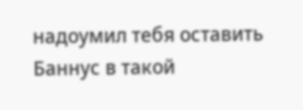надоумил тебя оставить Баннус в такой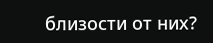близости от них?